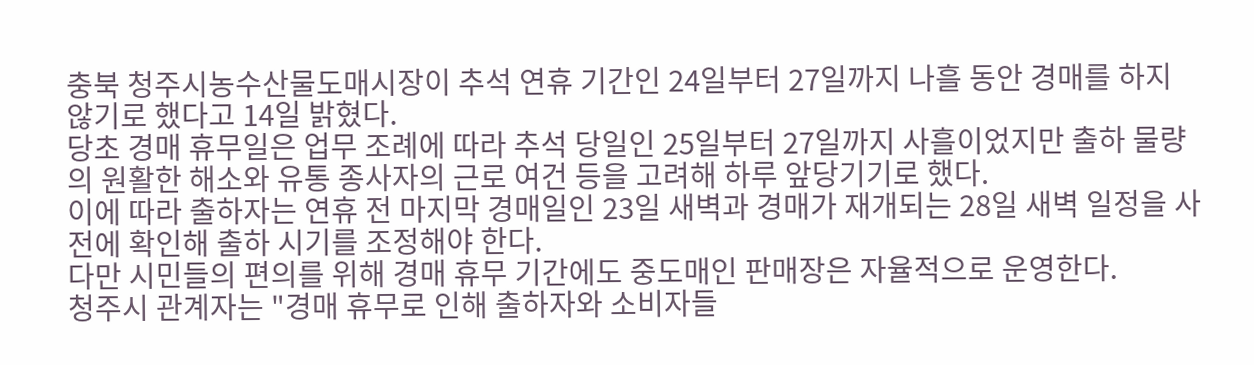충북 청주시농수산물도매시장이 추석 연휴 기간인 24일부터 27일까지 나흘 동안 경매를 하지 않기로 했다고 14일 밝혔다.
당초 경매 휴무일은 업무 조례에 따라 추석 당일인 25일부터 27일까지 사흘이었지만 출하 물량의 원활한 해소와 유통 종사자의 근로 여건 등을 고려해 하루 앞당기기로 했다.
이에 따라 출하자는 연휴 전 마지막 경매일인 23일 새벽과 경매가 재개되는 28일 새벽 일정을 사전에 확인해 출하 시기를 조정해야 한다.
다만 시민들의 편의를 위해 경매 휴무 기간에도 중도매인 판매장은 자율적으로 운영한다.
청주시 관계자는 "경매 휴무로 인해 출하자와 소비자들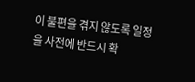이 불편을 겪지 않도록 일정을 사전에 반드시 확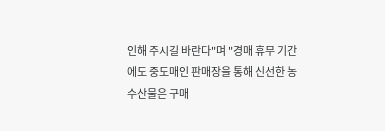인해 주시길 바란다"며 "경매 휴무 기간에도 중도매인 판매장을 통해 신선한 농수산물은 구매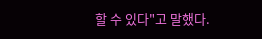할 수 있다"고 말했다.